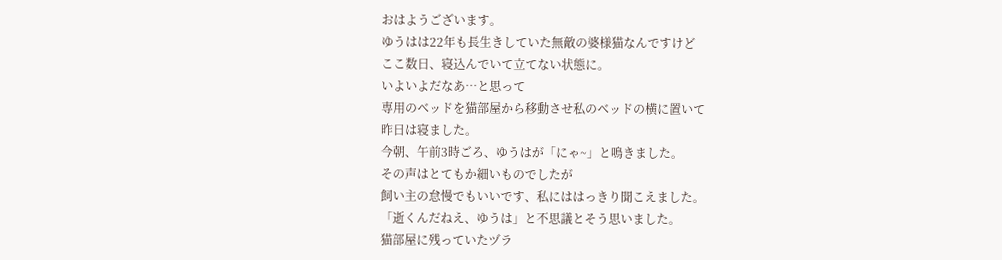おはようございます。
ゆうはは22年も長生きしていた無敵の婆様猫なんですけど
ここ数日、寝込んでいて立てない状態に。
いよいよだなあ…と思って
専用のベッドを猫部屋から移動させ私のベッドの横に置いて
昨日は寝ました。
今朝、午前3時ごろ、ゆうはが「にゃ~」と鳴きました。
その声はとてもか細いものでしたが
飼い主の怠慢でもいいです、私にははっきり聞こえました。
「逝くんだねえ、ゆうは」と不思議とそう思いました。
猫部屋に残っていたヅラ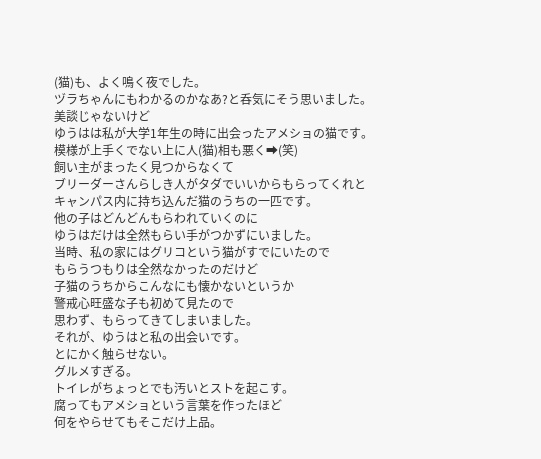(猫)も、よく鳴く夜でした。
ヅラちゃんにもわかるのかなあ?と呑気にそう思いました。
美談じゃないけど
ゆうはは私が大学1年生の時に出会ったアメショの猫です。
模様が上手くでない上に人(猫)相も悪く➡(笑)
飼い主がまったく見つからなくて
ブリーダーさんらしき人がタダでいいからもらってくれと
キャンパス内に持ち込んだ猫のうちの一匹です。
他の子はどんどんもらわれていくのに
ゆうはだけは全然もらい手がつかずにいました。
当時、私の家にはグリコという猫がすでにいたので
もらうつもりは全然なかったのだけど
子猫のうちからこんなにも懐かないというか
警戒心旺盛な子も初めて見たので
思わず、もらってきてしまいました。
それが、ゆうはと私の出会いです。
とにかく触らせない。
グルメすぎる。
トイレがちょっとでも汚いとストを起こす。
腐ってもアメショという言葉を作ったほど
何をやらせてもそこだけ上品。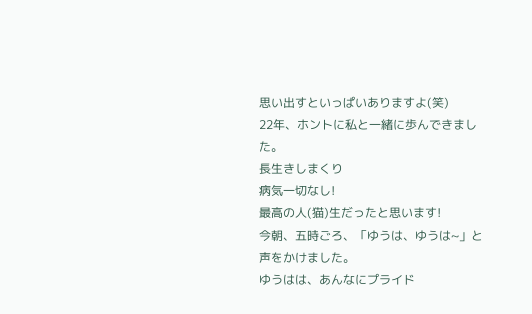思い出すといっぱいありますよ(笑)
22年、ホントに私と一緒に歩んできました。
長生きしまくり
病気一切なし!
最高の人(猫)生だったと思います!
今朝、五時ごろ、「ゆうは、ゆうは~」と声をかけました。
ゆうはは、あんなにプライド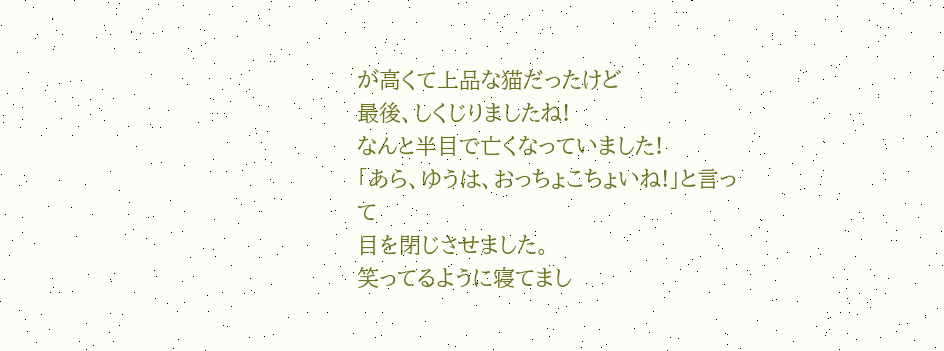が高くて上品な猫だったけど
最後、しくじりましたね!
なんと半目で亡くなっていました!
「あら、ゆうは、おっちょこちょいね!」と言って
目を閉じさせました。
笑ってるように寝てまし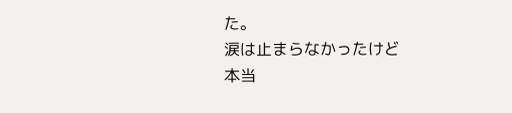た。
涙は止まらなかったけど
本当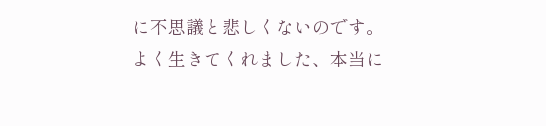に不思議と悲しくないのです。
よく生きてくれました、本当に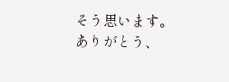そう思います。
ありがとう、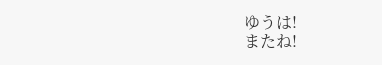ゆうは!
またね!